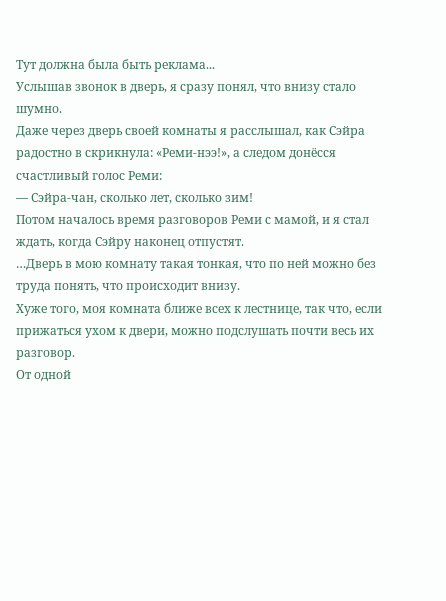Тут должна была быть реклама...
Услышав звонок в дверь, я сразу понял, что внизу стало шумно.
Даже через дверь своей комнаты я расслышал, как Сэйра радостно в скрикнула: «Реми-нээ!», а следом донёсся счастливый голос Реми:
— Сэйра-чан, сколько лет, сколько зим!
Потом началось время разговоров Реми с мамой, и я стал ждать, когда Сэйру наконец отпустят.
…Дверь в мою комнату такая тонкая, что по ней можно без труда понять, что происходит внизу.
Хуже того, моя комната ближе всех к лестнице, так что, если прижаться ухом к двери, можно подслушать почти весь их разговор.
От одной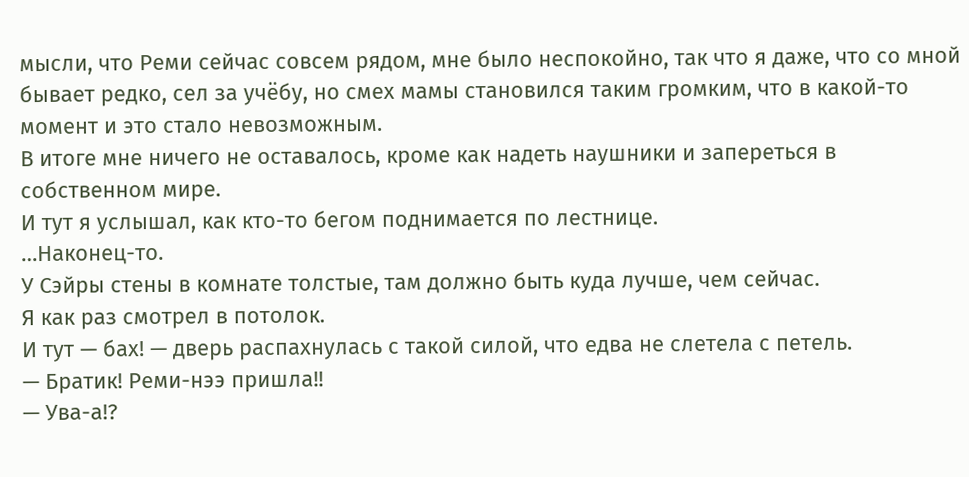мысли, что Реми сейчас совсем рядом, мне было неспокойно, так что я даже, что со мной бывает редко, сел за учёбу, но смех мамы становился таким громким, что в какой-то момент и это стало невозможным.
В итоге мне ничего не оставалось, кроме как надеть наушники и запереться в собственном мире.
И тут я услышал, как кто-то бегом поднимается по лестнице.
…Наконец-то.
У Сэйры стены в комнате толстые, там должно быть куда лучше, чем сейчас.
Я как раз смотрел в потолок.
И тут — бах! — дверь распахнулась с такой силой, что едва не слетела с петель.
— Братик! Реми-нээ пришла!!
— Ува-а!?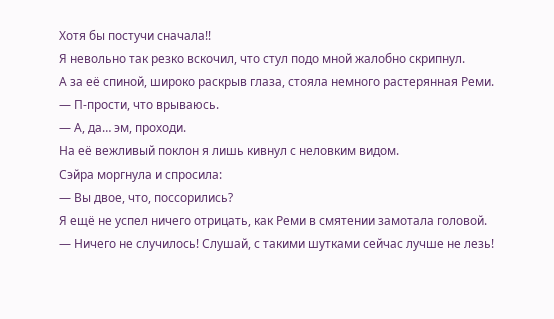Хотя бы постучи сначала!!
Я невольно так резко вскочил, что стул подо мной жалобно скрипнул.
А за её спиной, широко раскрыв глаза, стояла немного растерянная Реми.
— П-прости, что врываюсь.
— А, да… эм, проходи.
На её вежливый поклон я лишь кивнул с неловким видом.
Сэйра моргнула и спросила:
— Вы двое, что, поссорились?
Я ещё не успел ничего отрицать, как Реми в смятении замотала головой.
— Ничего не случилось! Слушай, с такими шутками сейчас лучше не лезь!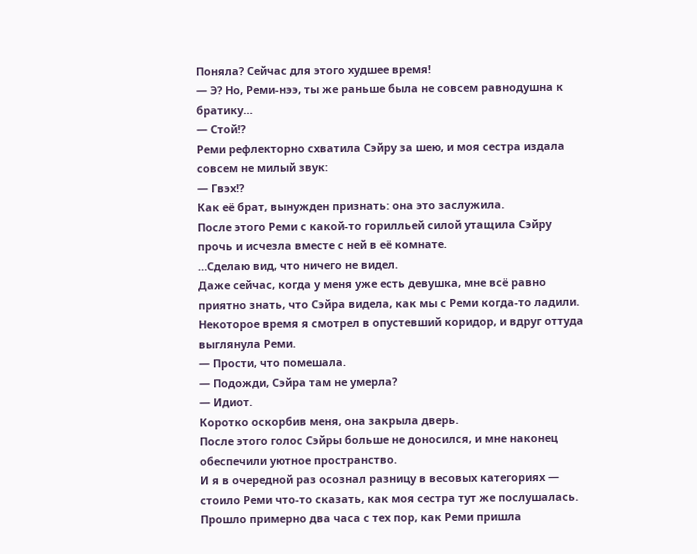Поняла? Сейчас для этого худшее время!
— Э? Но, Реми-нээ, ты же раньше была не совсем равнодушна к братику…
— Стой!?
Реми рефлекторно схватила Сэйру за шею, и моя сестра издала совсем не милый звук:
— Гвэх!?
Как её брат, вынужден признать: она это заслужила.
После этого Реми с какой-то горилльей силой утащила Сэйру прочь и исчезла вместе с ней в её комнате.
…Сделаю вид, что ничего не видел.
Даже сейчас, когда у меня уже есть девушка, мне всё равно приятно знать, что Сэйра видела, как мы с Реми когда-то ладили.
Некоторое время я смотрел в опустевший коридор, и вдруг оттуда выглянула Реми.
— Прости, что помешала.
— Подожди, Сэйра там не умерла?
— Идиот.
Коротко оскорбив меня, она закрыла дверь.
После этого голос Сэйры больше не доносился, и мне наконец обеспечили уютное пространство.
И я в очередной раз осознал разницу в весовых категориях — стоило Реми что-то сказать, как моя сестра тут же послушалась.
Прошло примерно два часа с тех пор, как Реми пришла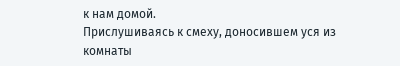к нам домой.
Прислушиваясь к смеху, доносившем уся из комнаты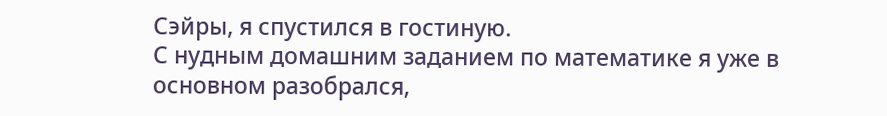Сэйры, я спустился в гостиную.
С нудным домашним заданием по математике я уже в основном разобрался,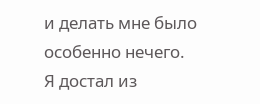и делать мне было особенно нечего.
Я достал из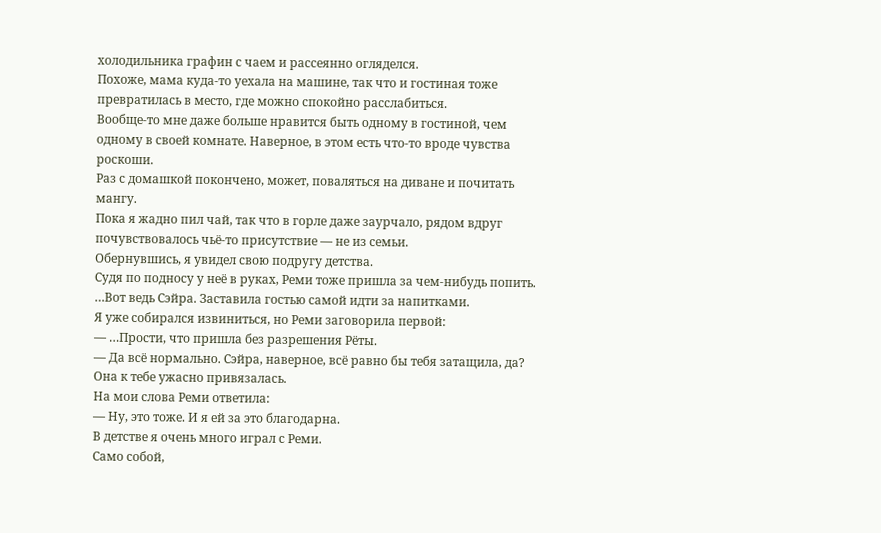холодильника графин с чаем и рассеянно огляделся.
Похоже, мама куда-то уехала на машине, так что и гостиная тоже превратилась в место, где можно спокойно расслабиться.
Вообще-то мне даже больше нравится быть одному в гостиной, чем одному в своей комнате. Наверное, в этом есть что-то вроде чувства роскоши.
Раз с домашкой покончено, может, поваляться на диване и почитать мангу.
Пока я жадно пил чай, так что в горле даже заурчало, рядом вдруг почувствовалось чьё-то присутствие — не из семьи.
Обернувшись, я увидел свою подругу детства.
Судя по подносу у неё в руках, Реми тоже пришла за чем-нибудь попить.
…Вот ведь Сэйра. Заставила гостью самой идти за напитками.
Я уже собирался извиниться, но Реми заговорила первой:
— …Прости, что пришла без разрешения Рёты.
— Да всё нормально. Сэйра, наверное, всё равно бы тебя затащила, да? Она к тебе ужасно привязалась.
На мои слова Реми ответила:
— Ну, это тоже. И я ей за это благодарна.
В детстве я очень много играл с Реми.
Само собой,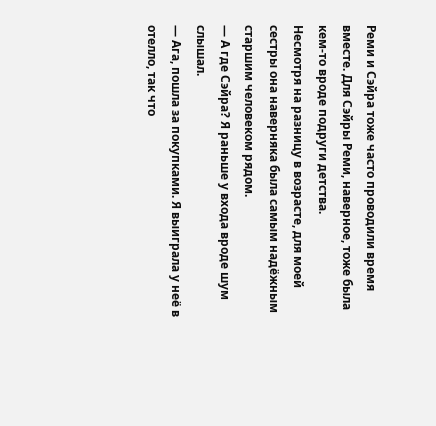Реми и Сэйра тоже часто проводили время вместе. Для Сэйры Реми, наверное, тоже была кем-то вроде подруги детства.
Несмотря на разницу в возрасте, для моей сестры она наверняка была самым надёжным старшим человеком рядом.
— А где Сэйра? Я раньше у входа вроде шум слышал.
— Ага, пошла за покупками. Я выиграла у неё в отелло, так что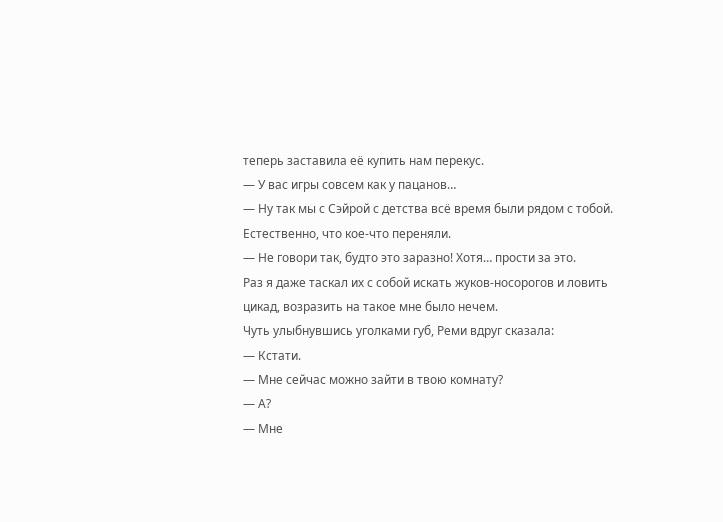теперь заставила её купить нам перекус.
— У вас игры совсем как у пацанов…
— Ну так мы с Сэйрой с детства всё время были рядом с тобой. Естественно, что кое-что переняли.
— Не говори так, будто это заразно! Хотя… прости за это.
Раз я даже таскал их с собой искать жуков-носорогов и ловить цикад, возразить на такое мне было нечем.
Чуть улыбнувшись уголками губ, Реми вдруг сказала:
— Кстати.
— Мне сейчас можно зайти в твою комнату?
— А?
— Мне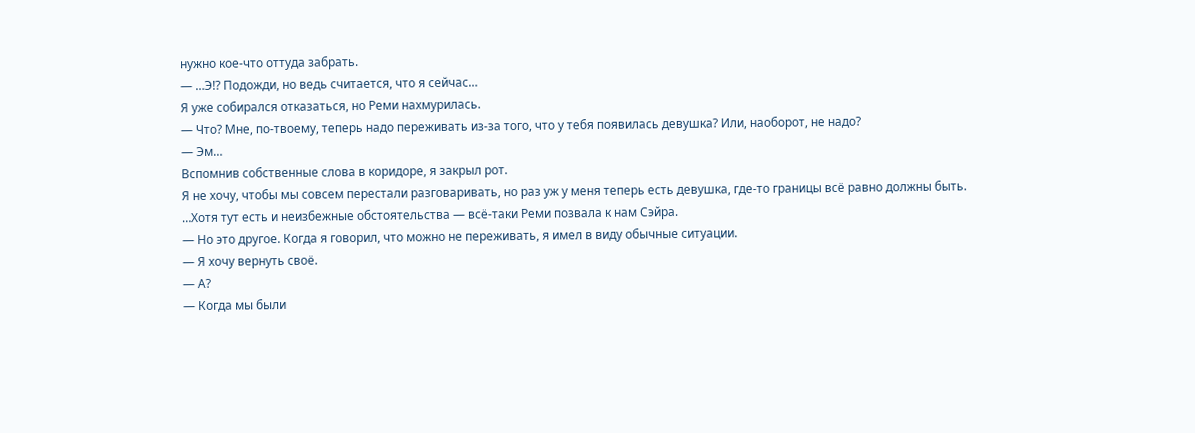нужно кое-что оттуда забрать.
— …Э!? Подожди, но ведь считается, что я сейчас…
Я уже собирался отказаться, но Реми нахмурилась.
— Что? Мне, по-твоему, теперь надо переживать из-за того, что у тебя появилась девушка? Или, наоборот, не надо?
— Эм…
Вспомнив собственные слова в коридоре, я закрыл рот.
Я не хочу, чтобы мы совсем перестали разговаривать, но раз уж у меня теперь есть девушка, где-то границы всё равно должны быть.
…Хотя тут есть и неизбежные обстоятельства — всё-таки Реми позвала к нам Сэйра.
— Но это другое. Когда я говорил, что можно не переживать, я имел в виду обычные ситуации.
— Я хочу вернуть своё.
— А?
— Когда мы были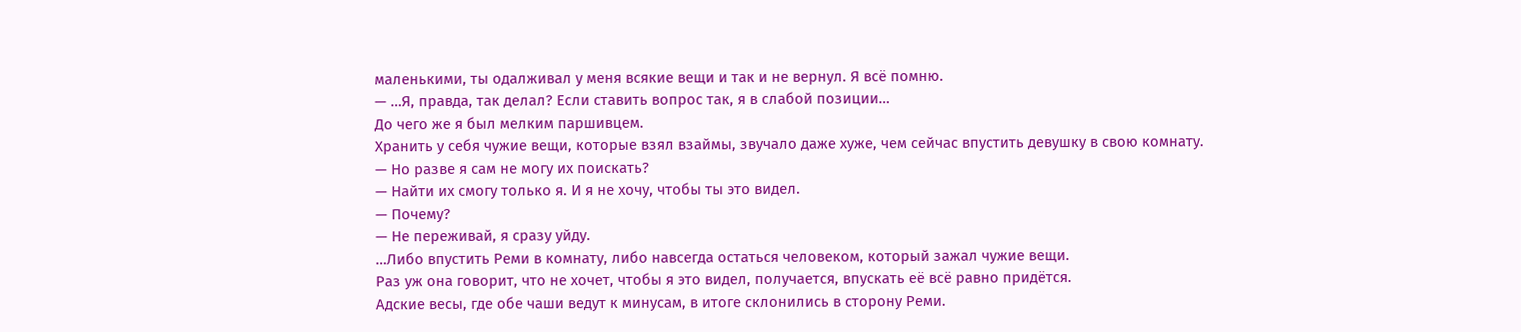маленькими, ты одалживал у меня всякие вещи и так и не вернул. Я всё помню.
— …Я, правда, так делал? Если ставить вопрос так, я в слабой позиции…
До чего же я был мелким паршивцем.
Хранить у себя чужие вещи, которые взял взаймы, звучало даже хуже, чем сейчас впустить девушку в свою комнату.
— Но разве я сам не могу их поискать?
— Найти их смогу только я. И я не хочу, чтобы ты это видел.
— Почему?
— Не переживай, я сразу уйду.
…Либо впустить Реми в комнату, либо навсегда остаться человеком, который зажал чужие вещи.
Раз уж она говорит, что не хочет, чтобы я это видел, получается, впускать её всё равно придётся.
Адские весы, где обе чаши ведут к минусам, в итоге склонились в сторону Реми.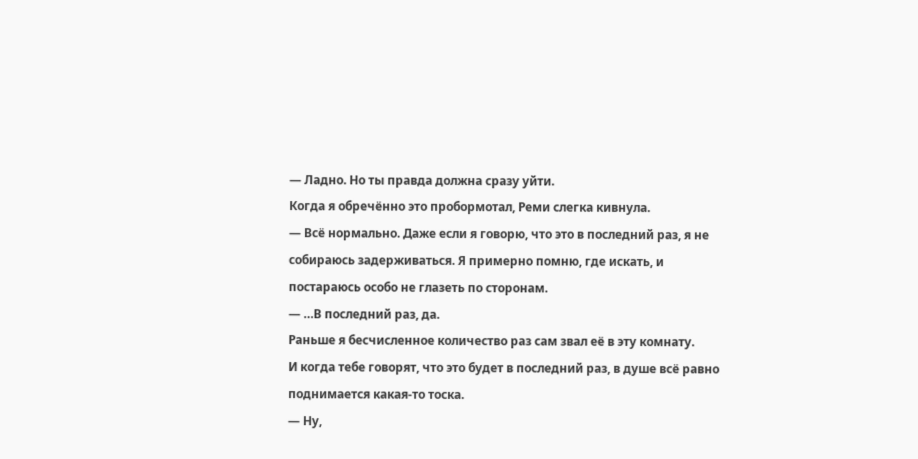— Ладно. Но ты правда должна сразу уйти.
Когда я обречённо это пробормотал, Реми слегка кивнула.
— Всё нормально. Даже если я говорю, что это в последний раз, я не собираюсь задерживаться. Я примерно помню, где искать, и постараюсь особо не глазеть по сторонам.
— …В последний раз, да.
Раньше я бесчисленное количество раз сам звал её в эту комнату.
И когда тебе говорят, что это будет в последний раз, в душе всё равно поднимается какая-то тоска.
— Ну,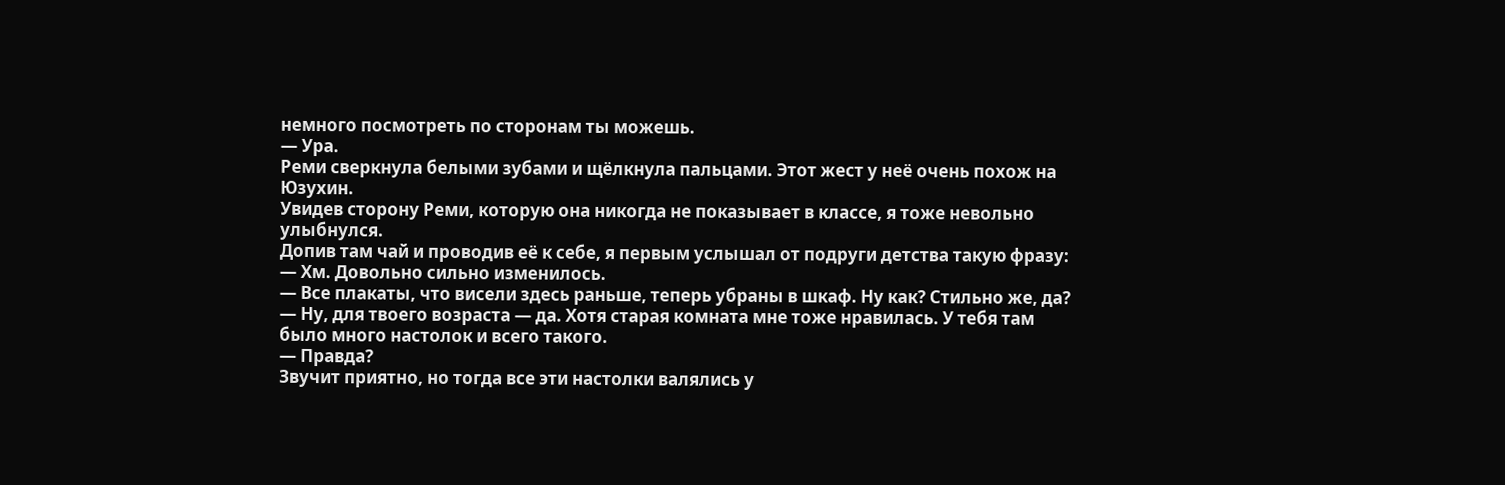немного посмотреть по сторонам ты можешь.
— Ура.
Реми сверкнула белыми зубами и щёлкнула пальцами. Этот жест у неё очень похож на Юзухин.
Увидев сторону Реми, которую она никогда не показывает в классе, я тоже невольно улыбнулся.
Допив там чай и проводив её к себе, я первым услышал от подруги детства такую фразу:
— Хм. Довольно сильно изменилось.
— Все плакаты, что висели здесь раньше, теперь убраны в шкаф. Ну как? Стильно же, да?
— Ну, для твоего возраста — да. Хотя старая комната мне тоже нравилась. У тебя там было много настолок и всего такого.
— Правда?
Звучит приятно, но тогда все эти настолки валялись у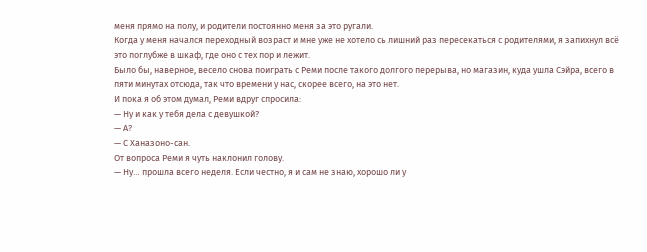меня прямо на полу, и родители постоянно меня за это ругали.
Когда у меня начался переходный возраст и мне уже не хотело сь лишний раз пересекаться с родителями, я запихнул всё это поглубже в шкаф, где оно с тех пор и лежит.
Было бы, наверное, весело снова поиграть с Реми после такого долгого перерыва, но магазин, куда ушла Сэйра, всего в пяти минутах отсюда, так что времени у нас, скорее всего, на это нет.
И пока я об этом думал, Реми вдруг спросила:
— Ну и как у тебя дела с девушкой?
— А?
— С Ханазоно-сан.
От вопроса Реми я чуть наклонил голову.
— Ну… прошла всего неделя. Если честно, я и сам не знаю, хорошо ли у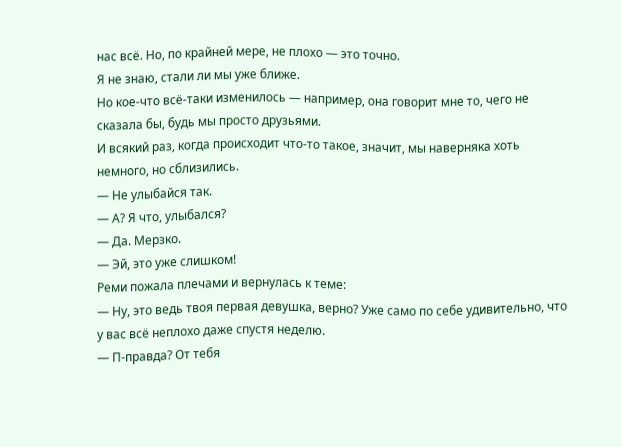нас всё. Но, по крайней мере, не плохо — это точно.
Я не знаю, стали ли мы уже ближе.
Но кое-что всё-таки изменилось — например, она говорит мне то, чего не сказала бы, будь мы просто друзьями.
И всякий раз, когда происходит что-то такое, значит, мы наверняка хоть немного, но сблизились.
— Не улыбайся так.
— А? Я что, улыбался?
— Да. Мерзко.
— Эй, это уже слишком!
Реми пожала плечами и вернулась к теме:
— Ну, это ведь твоя первая девушка, верно? Уже само по себе удивительно, что у вас всё неплохо даже спустя неделю.
— П-правда? От тебя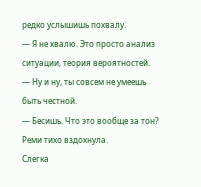редко услышишь похвалу.
— Я не хвалю. Это просто анализ ситуации, теория вероятностей.
— Ну и ну, ты совсем не умеешь быть честной.
— Бесишь. Что это вообще за тон?
Реми тихо вздохнула.
Слегка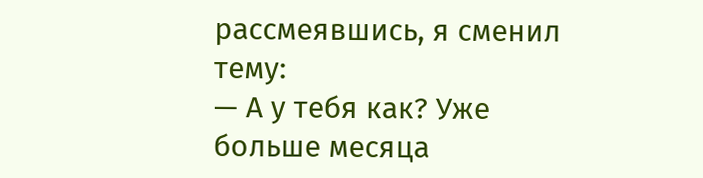рассмеявшись, я сменил тему:
— А у тебя как? Уже больше месяца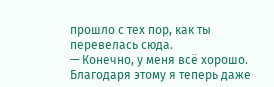прошло с тех пор, как ты перевелась сюда.
— Конечно, у меня всё хорошо. Благодаря этому я теперь даже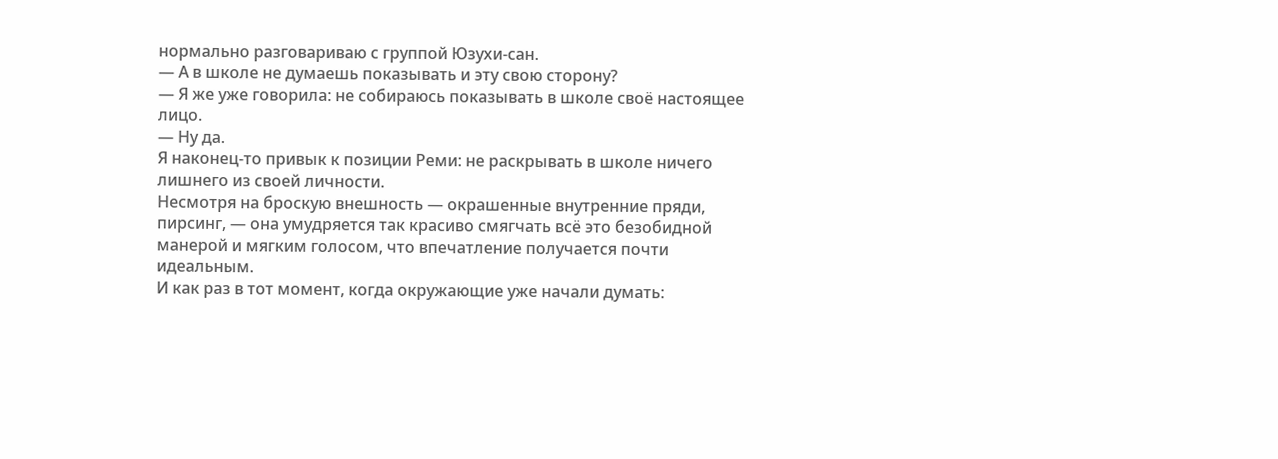нормально разговариваю с группой Юзухи-сан.
— А в школе не думаешь показывать и эту свою сторону?
— Я же уже говорила: не собираюсь показывать в школе своё настоящее лицо.
— Ну да.
Я наконец-то привык к позиции Реми: не раскрывать в школе ничего лишнего из своей личности.
Несмотря на броскую внешность — окрашенные внутренние пряди, пирсинг, — она умудряется так красиво смягчать всё это безобидной манерой и мягким голосом, что впечатление получается почти идеальным.
И как раз в тот момент, когда окружающие уже начали думать: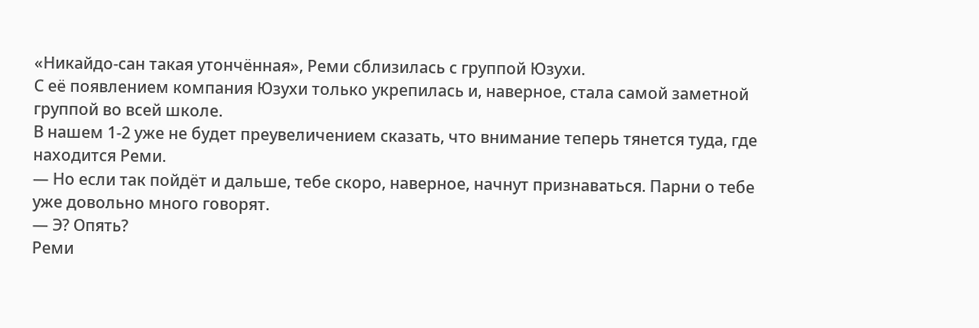«Никайдо-сан такая утончённая», Реми сблизилась с группой Юзухи.
С её появлением компания Юзухи только укрепилась и, наверное, стала самой заметной группой во всей школе.
В нашем 1-2 уже не будет преувеличением сказать, что внимание теперь тянется туда, где находится Реми.
— Но если так пойдёт и дальше, тебе скоро, наверное, начнут признаваться. Парни о тебе уже довольно много говорят.
— Э? Опять?
Реми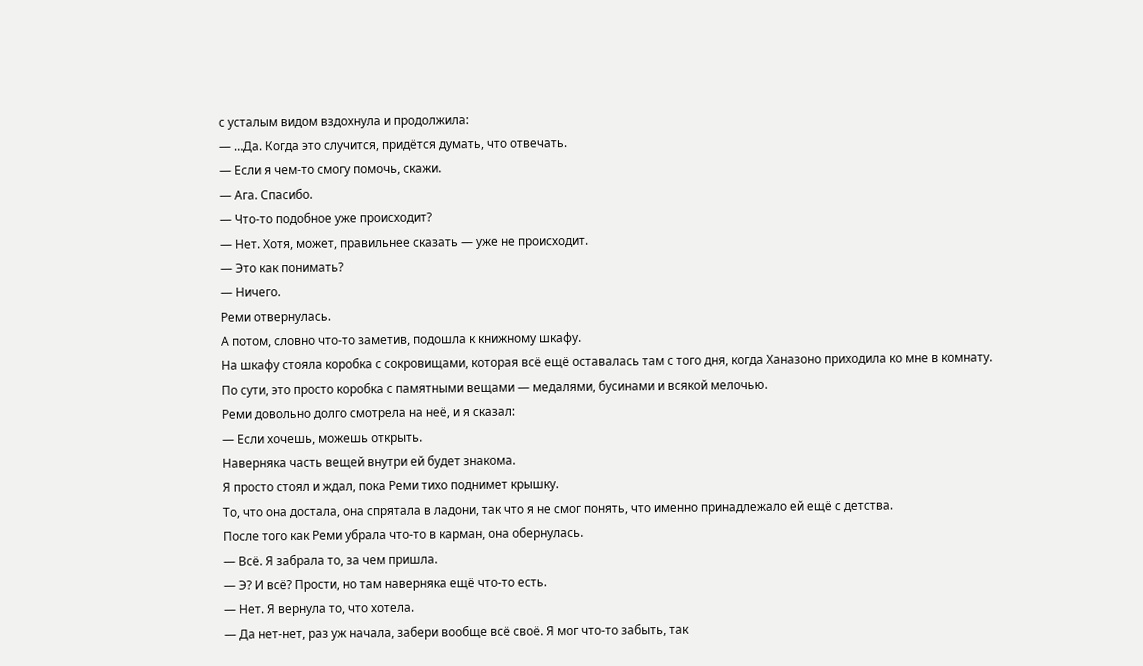с усталым видом вздохнула и продолжила:
— …Да. Когда это случится, придётся думать, что отвечать.
— Если я чем-то смогу помочь, скажи.
— Ага. Спасибо.
— Что-то подобное уже происходит?
— Нет. Хотя, может, правильнее сказать — уже не происходит.
— Это как понимать?
— Ничего.
Реми отвернулась.
А потом, словно что-то заметив, подошла к книжному шкафу.
На шкафу стояла коробка с сокровищами, которая всё ещё оставалась там с того дня, когда Ханазоно приходила ко мне в комнату.
По сути, это просто коробка с памятными вещами — медалями, бусинами и всякой мелочью.
Реми довольно долго смотрела на неё, и я сказал:
— Если хочешь, можешь открыть.
Наверняка часть вещей внутри ей будет знакома.
Я просто стоял и ждал, пока Реми тихо поднимет крышку.
То, что она достала, она спрятала в ладони, так что я не смог понять, что именно принадлежало ей ещё с детства.
После того как Реми убрала что-то в карман, она обернулась.
— Всё. Я забрала то, за чем пришла.
— Э? И всё? Прости, но там наверняка ещё что-то есть.
— Нет. Я вернула то, что хотела.
— Да нет-нет, раз уж начала, забери вообще всё своё. Я мог что-то забыть, так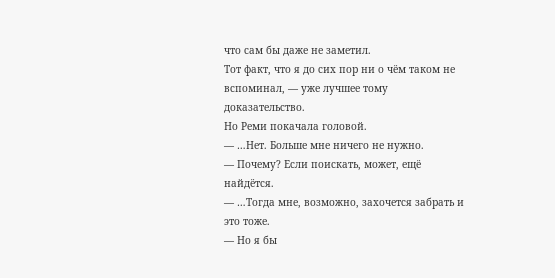что сам бы даже не заметил.
Тот факт, что я до сих пор ни о чём таком не вспоминал, — уже лучшее тому доказательство.
Но Реми покачала головой.
— …Нет. Больше мне ничего не нужно.
— Почему? Если поискать, может, ещё найдётся.
— …Тогда мне, возможно, захочется забрать и это тоже.
— Но я бы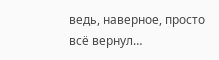ведь, наверное, просто всё вернул…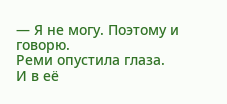— Я не могу. Поэтому и говорю.
Реми опустила глаза.
И в её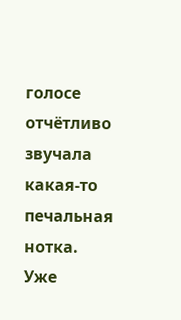голосе отчётливо звучала какая-то печальная нотка.
Уже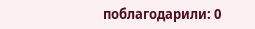поблагодарили: 0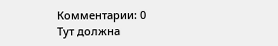Комментарии: 0
Тут должна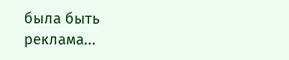была быть реклама...